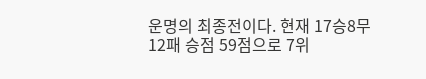운명의 최종전이다. 현재 17승8무12패 승점 59점으로 7위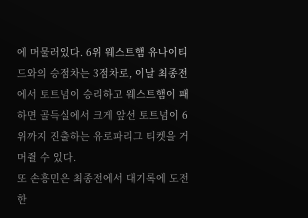에 머물러있다. 6위 웨스트햄 유나이티드와의 승점차는 3점차로, 이날 최종전에서 토트넘이 승리하고 웨스트햄이 패하면 골득실에서 크게 앞선 토트넘이 6위까지 진출하는 유로파리그 티켓을 거머쥘 수 있다.
또 손흥민은 최종전에서 대기록에 도전한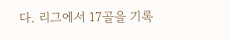다. 리그에서 17골을 기록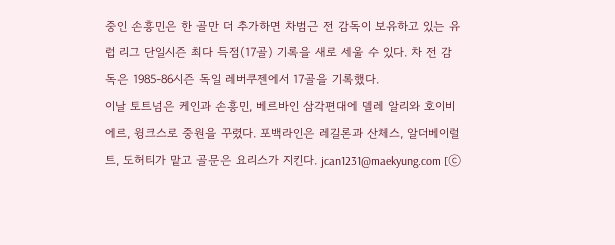중인 손흥민은 한 골만 더 추가하면 차범근 전 감독이 보유하고 있는 유럽 리그 단일시즌 최다 득점(17골) 기록을 새로 세울 수 있다. 차 전 감독은 1985-86시즌 독일 레버쿠젠에서 17골을 기록했다.
이날 토트넘은 케인과 손흥민, 베르바인 삼각편대에 델레 알리와 호이비에르, 윙크스로 중원을 꾸렸다. 포백라인은 레길론과 산체스, 알더베이럴트, 도허티가 맡고 골문은 요리스가 지킨다. jcan1231@maekyung.com [ⓒ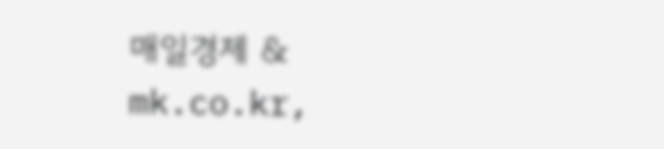매일경제 & mk.co.kr,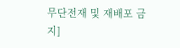무단전재 및 재배포 금지]